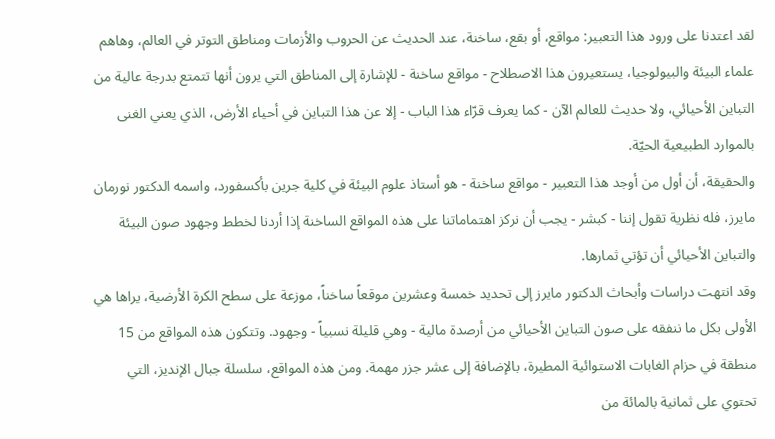لقد اعتدنا على ورود هذا التعبير: مواقع، أو بقع، ساخنة، عند الحديث عن الحروب والأزمات ومناطق التوتر في العالم، وهاهم علماء البيئة والبيولوجيا، يستعيرون هذا الاصطلاح - مواقع ساخنة - للإشارة إلى المناطق التي يرون أنها تتمتع بدرجة عالية من التباين الأحيائي، ولا حديث للعالم الآن - كما يعرف قرّاء هذا الباب - إلا عن هذا التباين في أحياء الأرض، الذي يعني الغنى بالموارد الطبيعية الحيّة.
والحقيقة، أن أول من أوجد هذا التعبير - مواقع ساخنة - هو أستاذ علوم البيئة في كلية جرين بأكسفورد، واسمه الدكتور نورمان مايرز، فله نظرية تقول إننا - كبشر - يجب أن نركز اهتماماتنا على هذه المواقع الساخنة إذا أردنا لخطط وجهود صون البيئة والتباين الأحيائي أن تؤتي ثمارها.
وقد انتهت دراسات وأبحاث الدكتور مايرز إلى تحديد خمسة وعشرين موقعاً ساخناً، موزعة على سطح الكرة الأرضية، يراها هي الأولى بكل ما ننفقه على صون التباين الأحيائي من أرصدة مالية - وهي قليلة نسبياً - وجهود. وتتكون هذه المواقع من 15 منطقة في حزام الغابات الاستوائية المطيرة، بالإضافة إلى عشر جزر مهمة. ومن هذه المواقع، سلسلة جبال الإنديز، التي تحتوي على ثمانية بالمائة من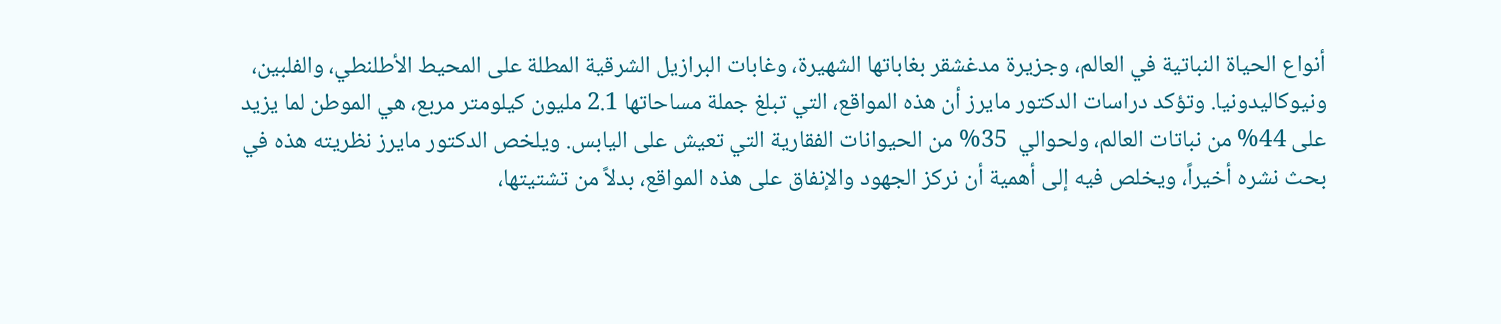أنواع الحياة النباتية في العالم، وجزيرة مدغشقر بغاباتها الشهيرة، وغابات البرازيل الشرقية المطلة على المحيط الأطلنطي، والفلبين، ونيوكاليدونيا. وتؤكد دراسات الدكتور مايرز أن هذه المواقع، التي تبلغ جملة مساحاتها 2.1 مليون كيلومتر مربع، هي الموطن لما يزيد على 44% من نباتات العالم، ولحوالي  35% من الحيوانات الفقارية التي تعيش على اليابس. ويلخص الدكتور مايرز نظريته هذه في بحث نشره أخيراً، ويخلص فيه إلى أهمية أن نركز الجهود والإنفاق على هذه المواقع، بدلاً من تشتيتها،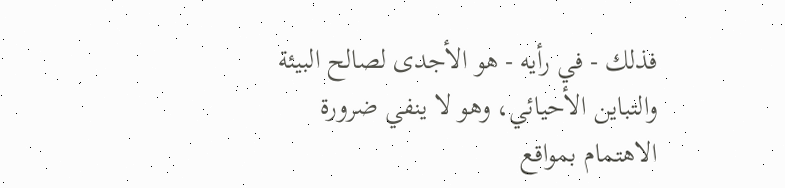فذلك - في رأيه - هو الأجدى لصالح البيئة والتباين الأحيائي، وهو لا ينفي ضرورة الاهتمام بمواقع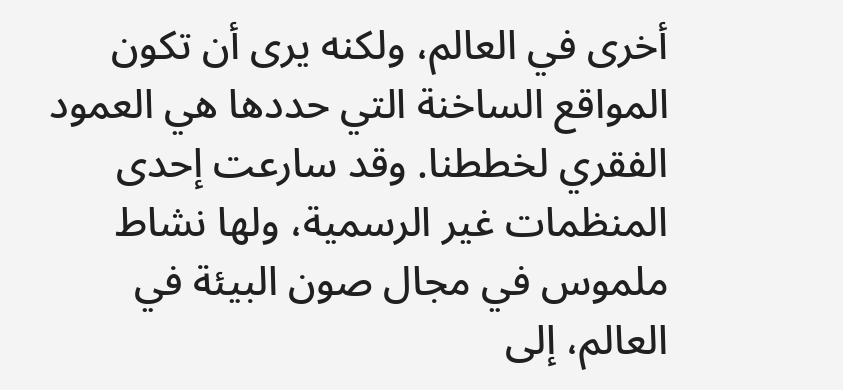أخرى في العالم، ولكنه يرى أن تكون المواقع الساخنة التي حددها هي العمود الفقري لخططنا. وقد سارعت إحدى المنظمات غير الرسمية، ولها نشاط ملموس في مجال صون البيئة في العالم، إلى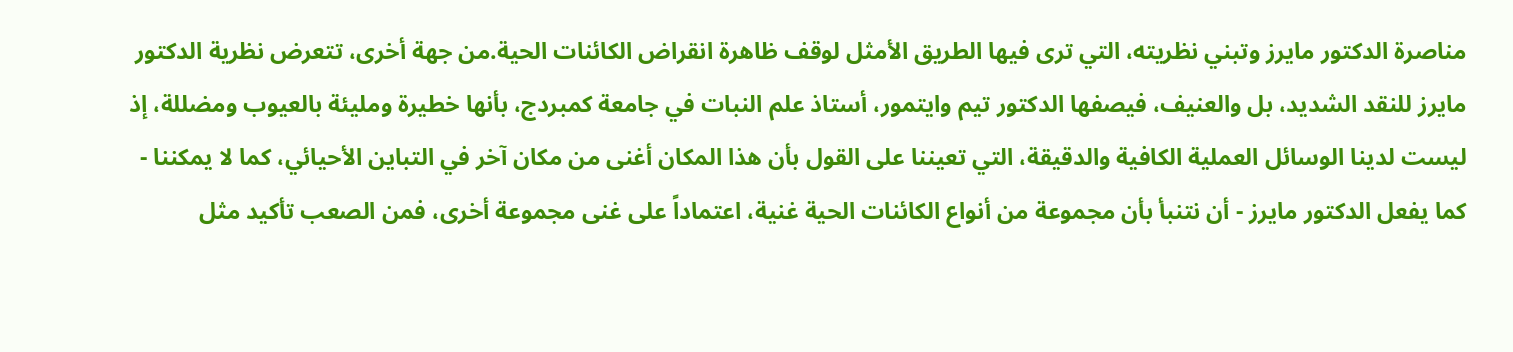مناصرة الدكتور مايرز وتبني نظريته، التي ترى فيها الطريق الأمثل لوقف ظاهرة انقراض الكائنات الحية.من جهة أخرى، تتعرض نظرية الدكتور مايرز للنقد الشديد، بل والعنيف، فيصفها الدكتور تيم وايتمور، أستاذ علم النبات في جامعة كمبردج، بأنها خطيرة ومليئة بالعيوب ومضللة، إذ ليست لدينا الوسائل العملية الكافية والدقيقة، التي تعيننا على القول بأن هذا المكان أغنى من مكان آخر في التباين الأحيائي، كما لا يمكننا - كما يفعل الدكتور مايرز - أن نتنبأ بأن مجموعة من أنواع الكائنات الحية غنية، اعتماداً على غنى مجموعة أخرى، فمن الصعب تأكيد مثل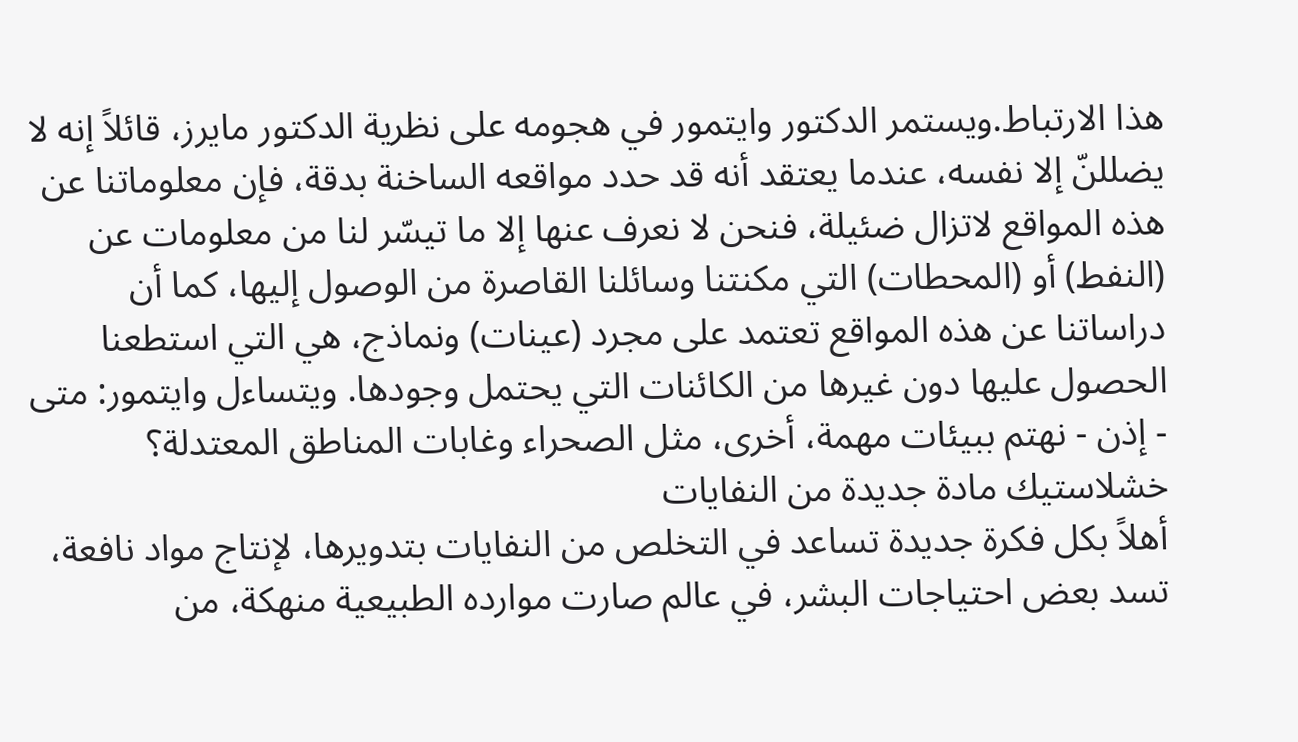هذا الارتباط.ويستمر الدكتور وايتمور في هجومه على نظرية الدكتور مايرز، قائلاً إنه لا يضللنّ إلا نفسه، عندما يعتقد أنه قد حدد مواقعه الساخنة بدقة، فإن معلوماتنا عن هذه المواقع لاتزال ضئيلة، فنحن لا نعرف عنها إلا ما تيسّر لنا من معلومات عن (النفط) أو (المحطات) التي مكنتنا وسائلنا القاصرة من الوصول إليها، كما أن دراساتنا عن هذه المواقع تعتمد على مجرد (عينات) ونماذج، هي التي استطعنا الحصول عليها دون غيرها من الكائنات التي يحتمل وجودها. ويتساءل وايتمور: متى - إذن - نهتم ببيئات مهمة، أخرى، مثل الصحراء وغابات المناطق المعتدلة؟
خشلاستيك مادة جديدة من النفايات
أهلاً بكل فكرة جديدة تساعد في التخلص من النفايات بتدويرها، لإنتاج مواد نافعة، تسد بعض احتياجات البشر، في عالم صارت موارده الطبيعية منهكة، من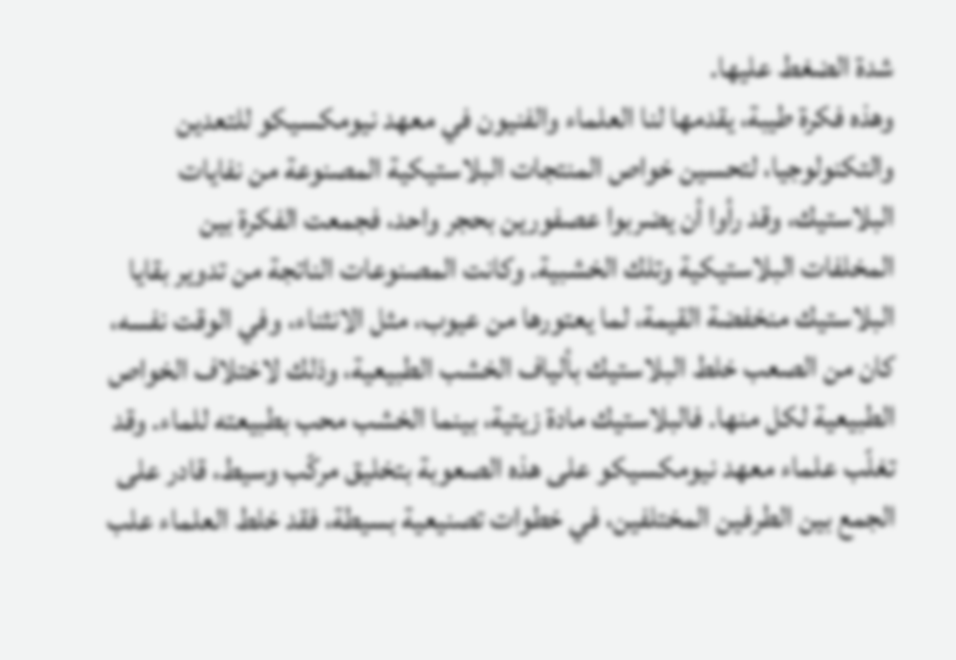شدة الضغط عليها.
وهذه فكرة طيبة، يقدمها لنا العلماء والفنيون في معهد نيومكسيكو للتعدين والتكنولوجيا، لتحسين خواص المنتجات البلاستيكية المصنوعة من نفايات البلاستيك، وقد رأوا أن يضربوا عصفورين بحجر واحد، فجمعت الفكرة بين المخلفات البلاستيكية وتلك الخشبية. وكانت المصنوعات الناتجة من تدوير بقايا البلاستيك منخفضة القيمة، لما يعتورها من عيوب، مثل الانثناء، وفي الوقت نفسه، كان من الصعب خلط البلاستيك بألياف الخشب الطبيعية، وذلك لاختلاف الخواص الطبيعية لكل منها. فالبلاستيك مادة زيتية، بينما الخشب محب بطبيعته للماء. وقد تغلّب علماء معهد نيومكسيكو على هذه الصعوبة بتخليق مركّب وسيط، قادر على الجمع بين الطرفين المختلفين، في خطوات تصنيعية بسيطة، فقد خلط العلماء علب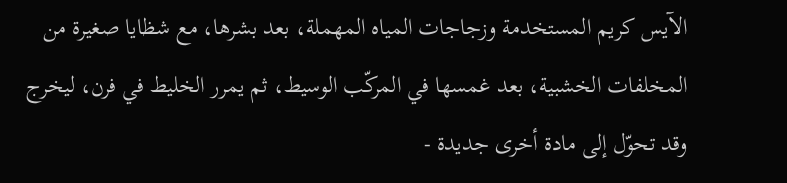الآيس كريم المستخدمة وزجاجات المياه المهملة، بعد بشرها، مع شظايا صغيرة من المخلفات الخشبية، بعد غمسها في المركّب الوسيط، ثم يمرر الخليط في فرن، ليخرج وقد تحوّل إلى مادة أخرى جديدة -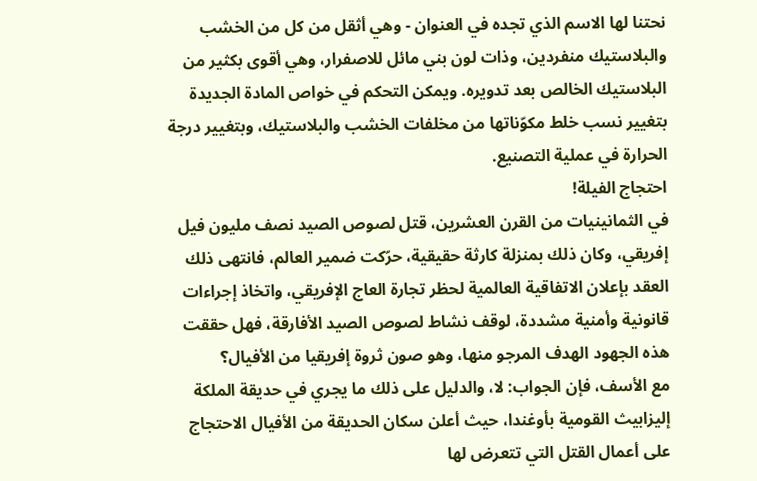نحتنا لها الاسم الذي تجده في العنوان - وهي أثقل من كل من الخشب والبلاستيك منفردين، وذات لون بني مائل للاصفرار، وهي أقوى بكثير من البلاستيك الخالص بعد تدويره. ويمكن التحكم في خواص المادة الجديدة بتغيير نسب خلط مكوّناتها من مخلفات الخشب والبلاستيك، وبتغيير درجة الحرارة في عملية التصنيع.
احتجاج الفيلة!
في الثمانينيات من القرن العشرين، قتل لصوص الصيد نصف مليون فيل إفريقي، وكان ذلك بمنزلة كارثة حقيقية، حرّكت ضمير العالم، فانتهى ذلك العقد بإعلان الاتفاقية العالمية لحظر تجارة العاج الإفريقي، واتخاذ إجراءات قانونية وأمنية مشددة، لوقف نشاط لصوص الصيد الأفارقة، فهل حققت هذه الجهود الهدف المرجو منها، وهو صون ثروة إفريقيا من الأفيال؟
مع الأسف، فإن الجواب: لا، والدليل على ذلك ما يجري في حديقة الملكة إليزابيث القومية بأوغندا، حيث أعلن سكان الحديقة من الأفيال الاحتجاج على أعمال القتل التي تتعرض لها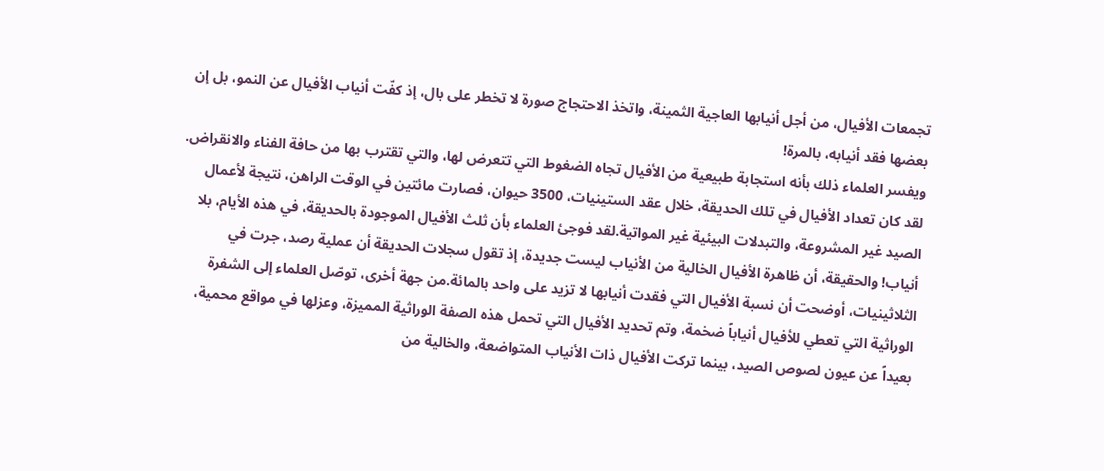تجمعات الأفيال، من أجل أنيابها العاجية الثمينة، واتخذ الاحتجاج صورة لا تخطر على بال، إذ كفّت أنياب الأفيال عن النمو، بل إن بعضها فقد أنيابه، بالمرة!
ويفسر العلماء ذلك بأنه استجابة طبيعية من الأفيال تجاه الضغوط التي تتعرض لها، والتي تقترب بها من حافة الفناء والانقراض. لقد كان تعداد الأفيال في تلك الحديقة، خلال عقد الستينيات، 3500 حيوان، فصارت مائتين في الوقت الراهن، نتيجة لأعمال الصيد غير المشروعة، والتبدلات البيئية غير المواتية.لقد فوجئ العلماء بأن ثلث الأفيال الموجودة بالحديقة، في هذه الأيام، بلا أنياب! والحقيقة، أن ظاهرة الأفيال الخالية من الأنياب ليست جديدة، إذ تقول سجلات الحديقة أن عملية رصد، جرت في الثلاثينيات، أوضحت أن نسبة الأفيال التي فقدت أنيابها لا تزيد على واحد بالمائة.من جهة أخرى، توصّل العلماء إلى الشفرة الوراثية التي تعطي للأفيال أنياباً ضخمة، وتم تحديد الأفيال التي تحمل هذه الصفة الوراثية المميزة، وعزلها في مواقع محمية، بعيداً عن عيون لصوص الصيد، بينما تركت الأفيال ذات الأنياب المتواضعة، والخالية من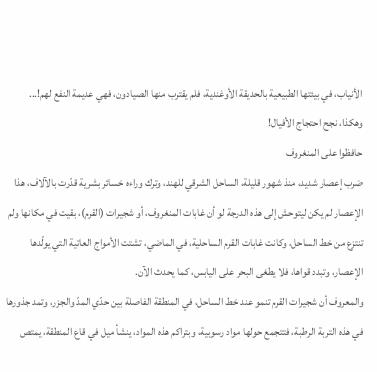الأنياب، في بيئتها الطبيعية بالحديقة الأوغندية، فلم يقترب منها الصيادون، فهي عديمة النفع لهم!... وهكذا، نجح احتجاج الأفيال!
حافظوا على المنغروف
ضرب إعصار شديد، منذ شهور قليلة، الساحل الشرقي للهند، وترك وراءه خسائر بشرية قدّرت بالآلاف، هذا الإعصار لم يكن ليتوحش إلى هذه الدرجة لو أن غابات المنغروف، أو شجيرات (القرم)، بقيت في مكانها ولم تنتزع من خط الساحل، وكانت غابات القرم الساحلية، في الماضي، تشتت الأمواج العاتية التي يولّدها الإعصار، وتبدد قواها، فلا يطغى البحر على اليابس، كما يحدث الآن.
والمعروف أن شجيرات القرم تنمو عند خط الساحل، في المنطقة الفاصلة بين حدّي المدّ والجزر، وتمد جذورها في هذه التربة الرطبة، فتتجمع حولها مواد رسوبية، وبتراكم هذه المواد، ينشأ ميل في قاع المنطقة، يمتص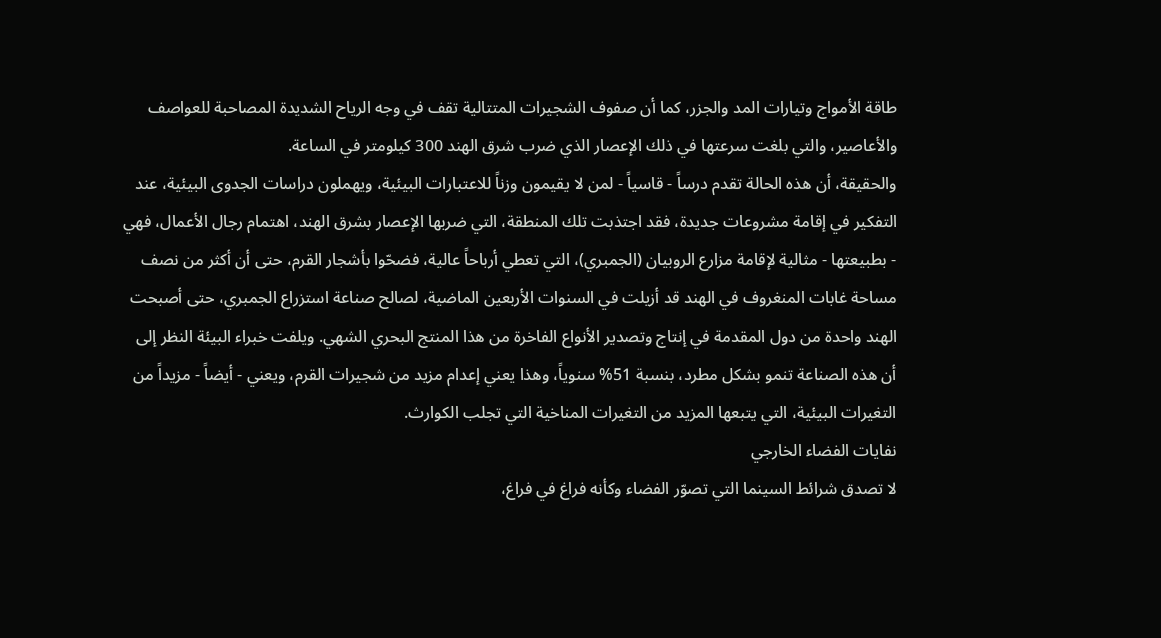طاقة الأمواج وتيارات المد والجزر، كما أن صفوف الشجيرات المتتالية تقف في وجه الرياح الشديدة المصاحبة للعواصف والأعاصير، والتي بلغت سرعتها في ذلك الإعصار الذي ضرب شرق الهند 300 كيلومتر في الساعة.
والحقيقة، أن هذه الحالة تقدم درساً - قاسياً - لمن لا يقيمون وزناً للاعتبارات البيئية، ويهملون دراسات الجدوى البيئية، عند التفكير في إقامة مشروعات جديدة، فقد اجتذبت تلك المنطقة، التي ضربها الإعصار بشرق الهند، اهتمام رجال الأعمال، فهي - بطبيعتها - مثالية لإقامة مزارع الروبيان (الجمبري)، التي تعطي أرباحاً عالية، فضحّوا بأشجار القرم، حتى أن أكثر من نصف مساحة غابات المنغروف في الهند قد أزيلت في السنوات الأربعين الماضية، لصالح صناعة استزراع الجمبري، حتى أصبحت الهند واحدة من دول المقدمة في إنتاج وتصدير الأنواع الفاخرة من هذا المنتج البحري الشهي. ويلفت خبراء البيئة النظر إلى أن هذه الصناعة تنمو بشكل مطرد، بنسبة 51% سنوياً، وهذا يعني إعدام مزيد من شجيرات القرم، ويعني - أيضاً - مزيداً من التغيرات البيئية، التي يتبعها المزيد من التغيرات المناخية التي تجلب الكوارث.
نفايات الفضاء الخارجي
لا تصدق شرائط السينما التي تصوّر الفضاء وكأنه فراغ في فراغ،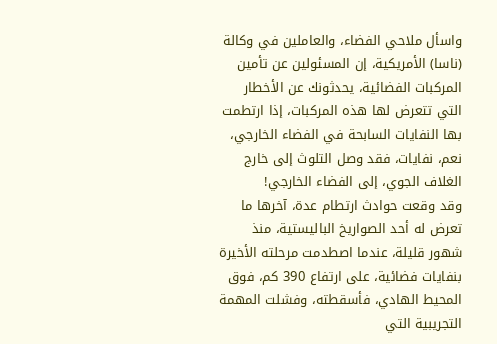واسأل ملاحي الفضاء، والعاملين في وكالة (ناسا) الأمريكية، إن المسئولين عن تأمين المركبات الفضائية، يحدثونك عن الأخطار التي تتعرض لها هذه المركبات، إذا ارتطمت بها النفايات السابحة في الفضاء الخارجي، نعم، نفايات، فقد وصل التلوث إلى خارج الغلاف الجوي، إلى الفضاء الخارجي!
وقد وقعت حوادث ارتطام عدة، آخرها ما تعرض له أحد الصواريخ الباليستية، منذ شهور قليلة، عندما اصطدمت مرحلته الأخيرة بنفايات فضائية، على ارتفاع 390 كم، فوق المحيط الهادي، فأسقطته، وفشلت المهمة التجريبية التي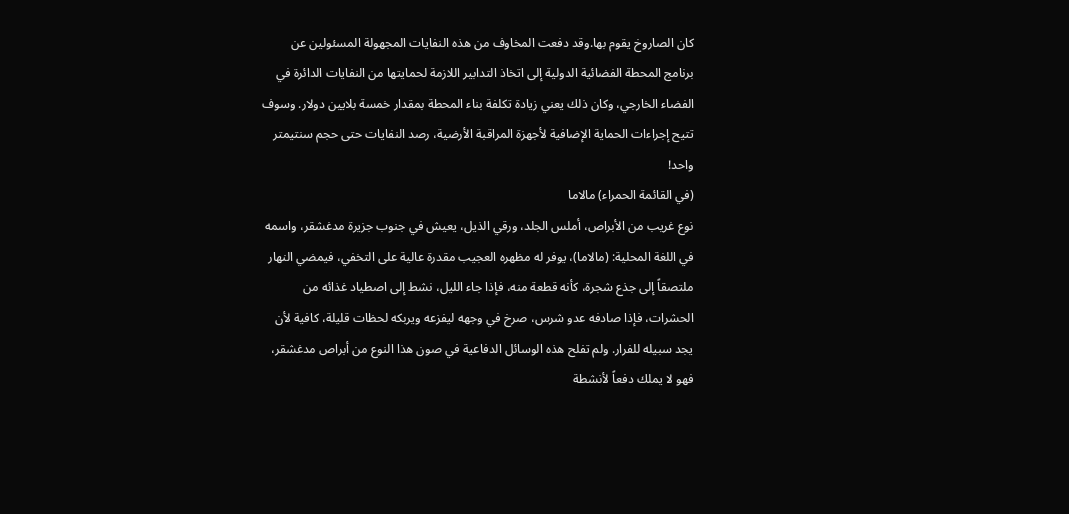كان الصاروخ يقوم بها.وقد دفعت المخاوف من هذه النفايات المجهولة المسئولين عن برنامج المحطة الفضائية الدولية إلى اتخاذ التدابير اللازمة لحمايتها من النفايات الدائرة في الفضاء الخارجي، وكان ذلك يعني زيادة تكلفة بناء المحطة بمقدار خمسة بلايين دولار. وسوف تتيح إجراءات الحماية الإضافية لأجهزة المراقبة الأرضية، رصد النفايات حتى حجم سنتيمتر واحد!
(في القائمة الحمراء) مالاما
نوع غريب من الأبراص، أملس الجلد، ورقي الذيل، يعيش في جنوب جزيرة مدغشقر، واسمه في اللغة المحلية: (مالاما)، يوفر له مظهره العجيب مقدرة عالية على التخفي، فيمضي النهار ملتصقاً إلى جذع شجرة، كأنه قطعة منه، فإذا جاء الليل، نشط إلى اصطياد غذائه من الحشرات، فإذا صادفه عدو شرس، صرخ في وجهه ليفزعه ويربكه لحظات قليلة، كافية لأن يجد سبيله للفرار. ولم تفلح هذه الوسائل الدفاعية في صون هذا النوع من أبراص مدغشقر، فهو لا يملك دفعاً لأنشطة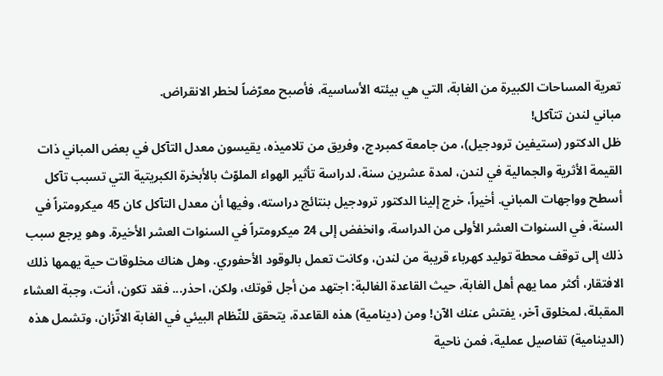تعرية المساحات الكبيرة من الغابة، التي هي بيئته الأساسية، فأصبح معرّضاً لخطر الانقراض.
مباني لندن تتآكل!
ظل الدكتور (ستيفين ترودجيل)، من جامعة كمبردج، وفريق من تلاميذه، يقيسون معدل التآكل في بعض المباني ذات القيمة الأثرية والجمالية في لندن، لمدة عشرين سنة، لدراسة تأثير الهواء الملوّث بالأبخرة الكبريتية التي تسبب تآكل أسطح وواجهات المباني. أخيراً، خرج إلينا الدكتور ترودجيل بنتائج دراسته، وفيها أن معدل التآكل كان 45 ميكرومتراً في السنة، في السنوات العشر الأولى من الدراسة، وانخفض إلى 24 ميكرومتراً في السنوات العشر الأخيرة. وهو يرجع سبب ذلك إلى توقف محطة توليد كهرباء قريبة من لندن، وكانت تعمل بالوقود الأحفوري. وهل هناك مخلوقات حية يهمها ذلك الافتقار، أكثر مما يهم أهل الغابة، حيث القاعدة الغالبة: اجتهد من أجل قوتك، ولكن، احذر... فقد تكون، أنت، وجبة العشاء المقبلة، لمخلوق آخر، يفتش عنك الآن! ومن (دينامية) هذه القاعدة، يتحقق للنّظام البيئي في الغابة الاتّزان، وتشمل هذه (الدينامية) تفاصيل عملية، فمن ناحية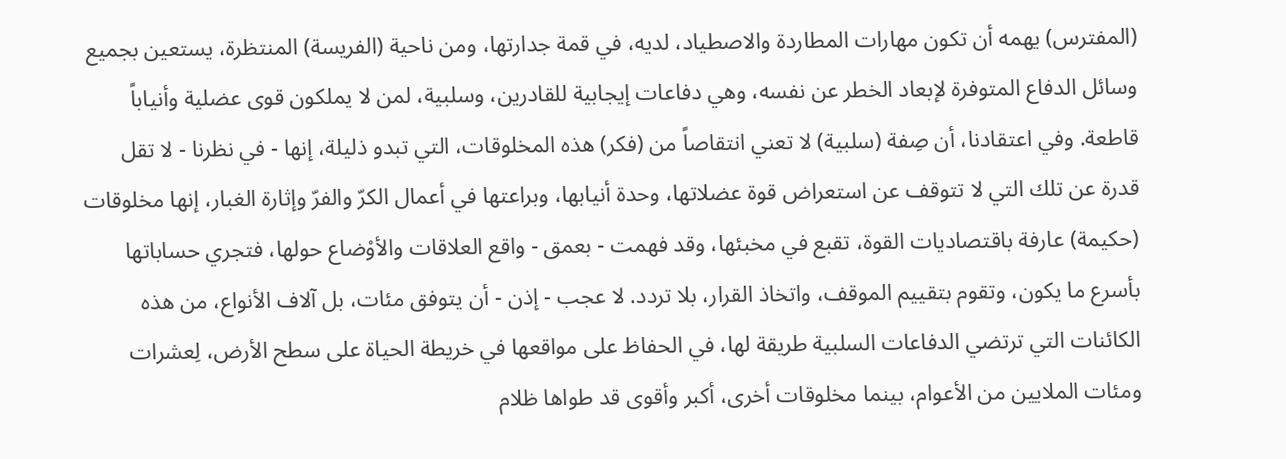(المفترس) يهمه أن تكون مهارات المطاردة والاصطياد، لديه، في قمة جدارتها، ومن ناحية (الفريسة) المنتظرة، يستعين بجميع وسائل الدفاع المتوفرة لإبعاد الخطر عن نفسه، وهي دفاعات إيجابية للقادرين، وسلبية، لمن لا يملكون قوى عضلية وأنياباً قاطعة. وفي اعتقادنا، أن صِفة (سلبية) لا تعني انتقاصاً من (فكر) هذه المخلوقات، التي تبدو ذليلة، إنها - في نظرنا - لا تقل قدرة عن تلك التي لا تتوقف عن استعراض قوة عضلاتها، وحدة أنيابها، وبراعتها في أعمال الكرّ والفرّ وإثارة الغبار، إنها مخلوقات (حكيمة) عارفة باقتصاديات القوة، تقبع في مخبئها، وقد فهمت - بعمق - واقع العلاقات والأوْضاع حولها، فتجري حساباتها بأسرع ما يكون، وتقوم بتقييم الموقف، واتخاذ القرار، بلا تردد. لا عجب - إذن - أن يتوفق مئات، بل آلاف الأنواع، من هذه الكائنات التي ترتضي الدفاعات السلبية طريقة لها، في الحفاظ على مواقعها في خريطة الحياة على سطح الأرض، لِعشرات ومئات الملايين من الأعوام، بينما مخلوقات أخرى، أكبر وأقوى قد طواها ظلام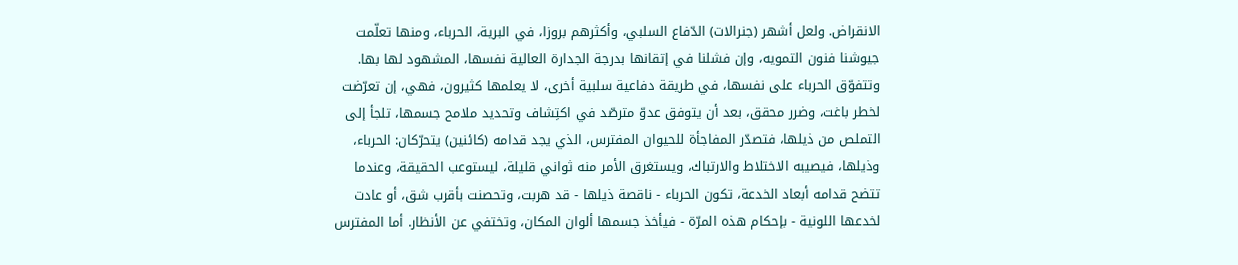الانقراض. ولعل أشهر (جنرالات) الدّفاع السلبي، وأكثرهم بروزا، في البرية، الحرباء، ومنها تعلّمت جيوشنا فنون التمويه، وإن فشلنا في إتقانها بدرجة الجدارة العالية نفسها، المشهود لها بها. وتتفوّق الحرباء على نفسها، في طريقة دفاعية سلبية أخرى، لا يعلمها كثيرون، فهي، إن تعرّضت لخطر باغت، وضرر محقق، بعد أن يتوفق عدوّ مترصّد في اكتِشاف وتحديد ملامح جسمها، تلجأ إلى التملص من ذيلها، فتصدّر المفاجأة للحيوان المفترس، الذي يجد قدامه (كائنين) يتحرّكان: الحرباء، وذيلها، فيصيبه الاختلاط والارتباك، ويستغرق الأمر منه ثواني قليلة، ليستوعب الحقيقة، وعندما تتضح قدامه أبعاد الخدعة، تكون الحرباء - ناقصة ذيلها - قد هربت، وتحصنت بأقرب شق، أو عادت لخدعها اللونية - بإحكام هذه المرّة - فيأخذ جسمها ألوان المكان، وتختفي عن الأنظار. أما المفترس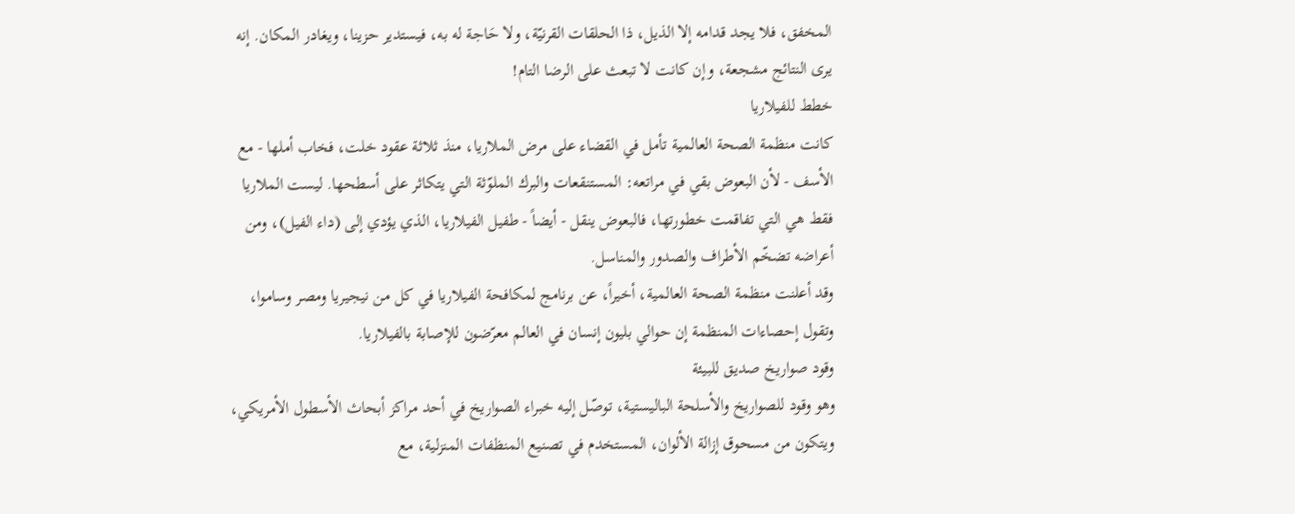المخفق، فلا يجد قدامه إلا الذيل، ذا الحلقات القرنيّة، ولا حَاجة له به، فيستدير حزينا، ويغادر المكان. إنه يرى النتائج مشجعة، وإن كانت لا تبعث على الرضا التام!
خطط للفيلاريا
كانت منظمة الصحة العالمية تأمل في القضاء على مرض الملاريا، منذ ثلاثة عقود خلت، فخاب أملها - مع الأسف - لأن البعوض بقي في مراتعه: المستنقعات والبرك الملوّثة التي يتكاثر على أسطحها. ليست الملاريا فقط هي التي تفاقمت خطورتها، فالبعوض ينقل - أيضاً - طفيل الفيلاريا، الذي يؤدي إلى (داء الفيل)، ومن أعراضه تضخّم الأطراف والصدور والمناسل.
وقد أعلنت منظمة الصحة العالمية، أخيراً، عن برنامج لمكافحة الفيلاريا في كل من نيجيريا ومصر وساموا، وتقول إحصاءات المنظمة إن حوالي بليون إنسان في العالم معرّضون للإصابة بالفيلاريا.
وقود صواريخ صديق للبيئة
وهو وقود للصواريخ والأسلحة الباليستية، توصّل إليه خبراء الصواريخ في أحد مراكز أبحاث الأسطول الأمريكي، ويتكون من مسحوق إزالة الألوان، المستخدم في تصنيع المنظفات المنزلية، مع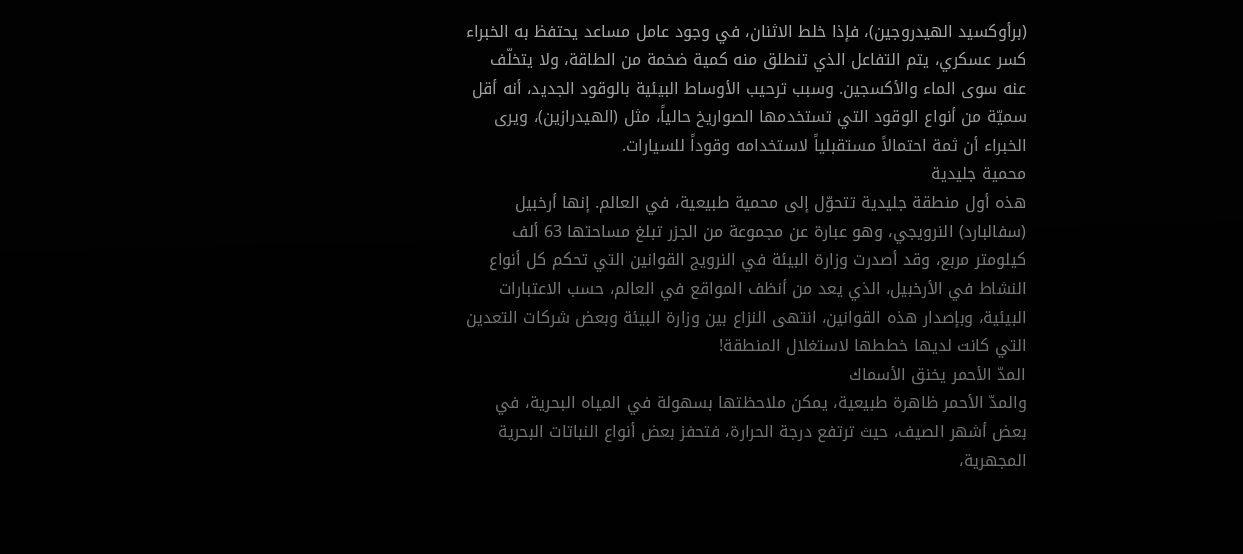(برأوكسيد الهيدروجين)، فإذا خلط الاثنان، في وجود عامل مساعد يحتفظ به الخبراء كسر عسكري، يتم التفاعل الذي تنطلق منه كمية ضخمة من الطاقة، ولا يتخلّف عنه سوى الماء والأكسجين. وسبب ترحيب الأوساط البيئية بالوقود الجديد، أنه أقل سميّة من أنواع الوقود التي تستخدمها الصواريخ حالياً، مثل (الهيدرازين)، ويرى الخبراء أن ثمة احتمالاً مستقبلياً لاستخدامه وقوداً للسيارات.
محمية جليدية
هذه أول منطقة جليدية تتحوّل إلى محمية طبيعية، في العالم. إنها أرخبيل (سفالبارد) النرويجي، وهو عبارة عن مجموعة من الجزر تبلغ مساحتها 63 ألف كيلومتر مربع، وقد أصدرت وزارة البيئة في النرويج القوانين التي تحكم كل أنواع النشاط في الأرخبيل، الذي يعد من أنظف المواقع في العالم، حسب الاعتبارات البيئية، وبإصدار هذه القوانين، انتهى النزاع بين وزارة البيئة وبعض شركات التعدين التي كانت لديها خططها لاستغلال المنطقة!
المدّ الأحمر يخنق الأسماك
والمدّ الأحمر ظاهرة طبيعية، يمكن ملاحظتها بسهولة في المياه البحرية، في بعض أشهر الصيف، حيث ترتفع درجة الحرارة، فتحفز بعض أنواع النباتات البحرية المجهرية،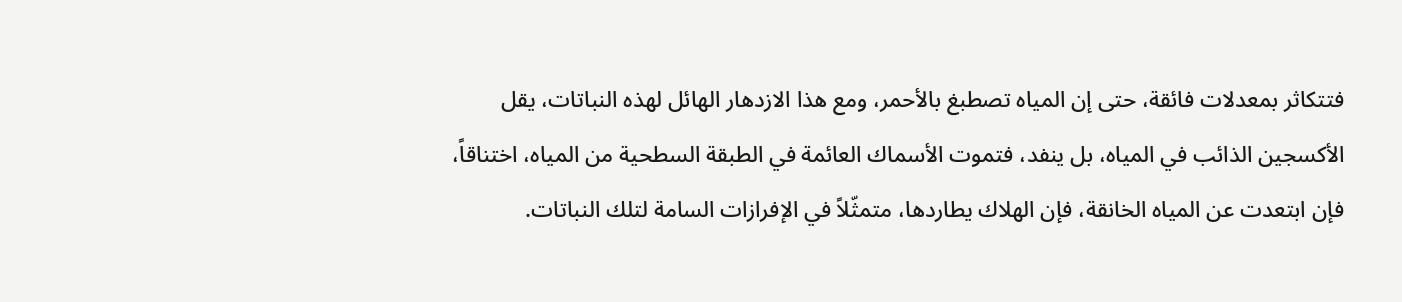فتتكاثر بمعدلات فائقة، حتى إن المياه تصطبغ بالأحمر، ومع هذا الازدهار الهائل لهذه النباتات، يقل الأكسجين الذائب في المياه، بل ينفد، فتموت الأسماك العائمة في الطبقة السطحية من المياه، اختناقاً، فإن ابتعدت عن المياه الخانقة، فإن الهلاك يطاردها، متمثّلاً في الإفرازات السامة لتلك النباتات.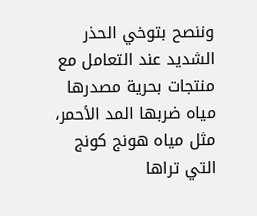وننصح بتوخي الحذر الشديد عند التعامل مع منتجات بحرية مصدرها مياه ضربها المد الأحمر، مثل مياه هونج كونج التي تراها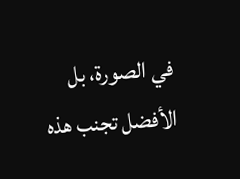في الصورة، بل الأفضل تجنب هذه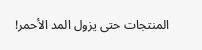المنتجات حتى يزول المد الأحمر!